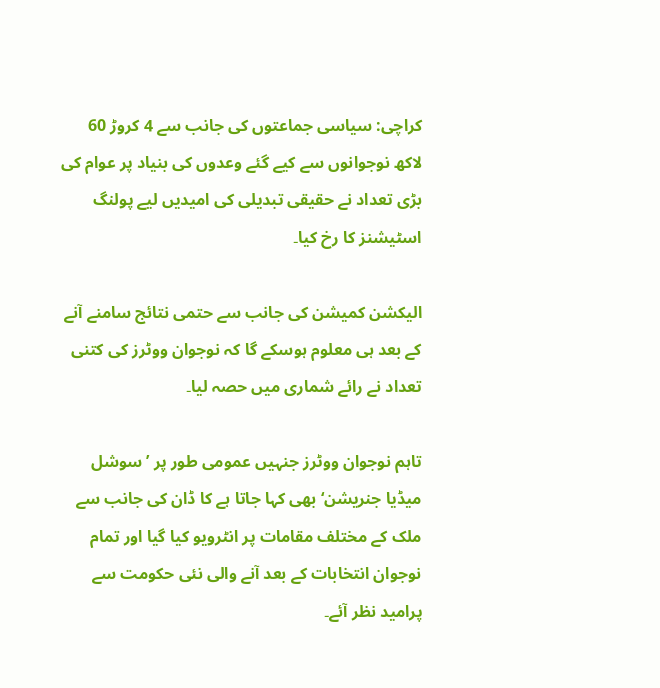کراچی: سیاسی جماعتوں کی جانب سے 4 کروڑ 60 لاکھ نوجوانوں سے کیے گئے وعدوں کی بنیاد پر عوام کی بڑی تعداد نے حقیقی تبدیلی کی امیدیں لیے پولنگ اسٹیشنز کا رخ کیا۔

الیکشن کمیشن کی جانب سے حتمی نتائج سامنے آنے کے بعد ہی معلوم ہوسکے گا کہ نوجوان ووٹرز کی کتنی تعداد نے رائے شماری میں حصہ لیا۔

تاہم نوجوان ووٹرز جنہیں عمومی طور پر ’سوشل میڈیا جنریشن‘ بھی کہا جاتا ہے کا ڈان کی جانب سے ملک کے مختلف مقامات پر انٹرویو کیا گیا اور تمام نوجوان انتخابات کے بعد آنے والی نئی حکومت سے پرامید نظر آئے۔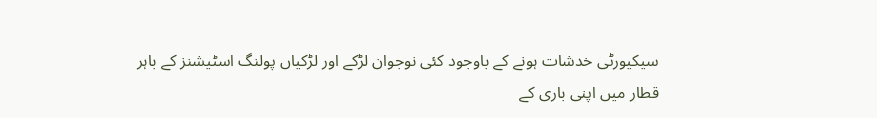سیکیورٹی خدشات ہونے کے باوجود کئی نوجوان لڑکے اور لڑکیاں پولنگ اسٹیشنز کے باہر قطار میں اپنی باری کے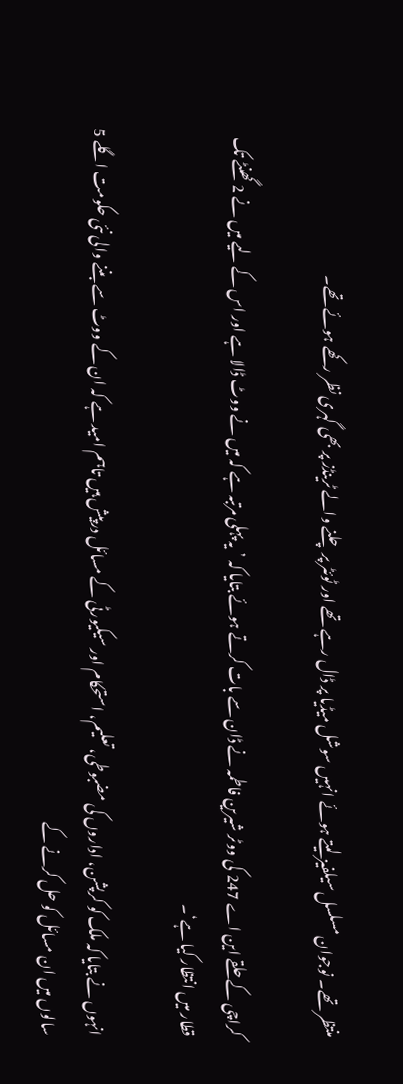منتظر تھے۔ نوجوان مسلسل سیلفیز لیتے ہوئے انہیں سوشل میڈیا پر ڈال رہے تھے اور ٹوئٹر پر چلنے والے ٹرینڈز پر بھی گہری نظر رکھے ہوئے تھے۔

کراچی کے حلقے این اے 247 کی ووٹر شیرین فاطمہ نے ڈان سے بات کرتے ہوئے بتایا کہ ’یہ پہلی مرتبہ ہے کہ میں نے ووٹ ڈالا ہے اور اس کے لیے میں نے 2 گھنٹے تک قطار میں انتظار کیا ہے‘۔

انہوں نے بتایا کہ ملک کو کرپشن، اداروں کی مضبوطی، تعلیم، استحکام اور سیکیورٹی کے مسائل درپیش ہیں تاہم امید ہے کہ ان کے ووٹ سے بننے والی نئی حکومت اگلے 5 سالوں میں ان مسائل کو حل کرنے کے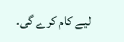لیے کام کرے گی۔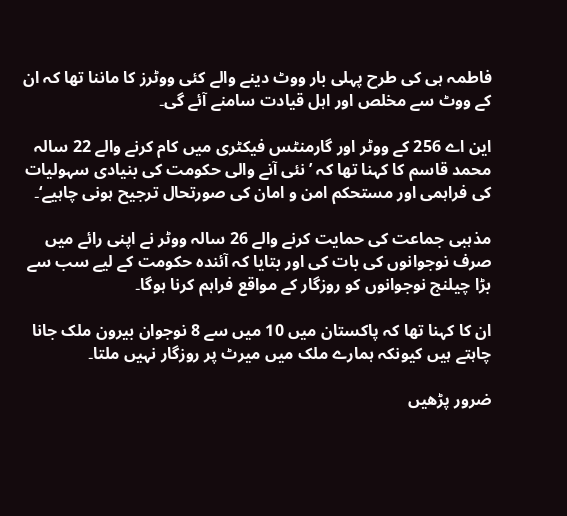فاطمہ ہی کی طرح پہلی بار ووٹ دینے والے کئی ووٹرز کا ماننا تھا کہ ان کے ووٹ سے مخلص اور اہل قیادت سامنے آئے گی۔

این اے 256 کے ووٹر اور گارمنٹس فیکٹری میں کام کرنے والے 22 سالہ محمد قاسم کا کہنا تھا کہ ’نئی آنے والی حکومت کی بنیادی سہولیات کی فراہمی اور مستحکم امن و امان کی صورتحال ترجیح ہونی چاہیے‘۔

مذہبی جماعت کی حمایت کرنے والے 26 سالہ ووٹر نے اپنی رائے میں صرف نوجوانوں کی بات کی اور بتایا کہ آئندہ حکومت کے لیے سب سے بڑا چیلنج نوجوانوں کو روزگار کے مواقع فراہم کرنا ہوگا۔

ان کا کہنا تھا کہ پاکستان میں 10 میں سے 8 نوجوان بیرون ملک جانا چاہتے ہیں کیونکہ ہمارے ملک میں میرٹ پر روزگار نہیں ملتا۔

ضرور پڑھیں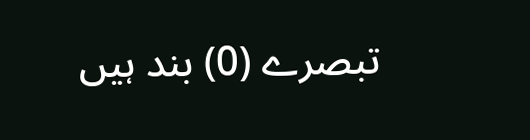تبصرے (0) بند ہیں